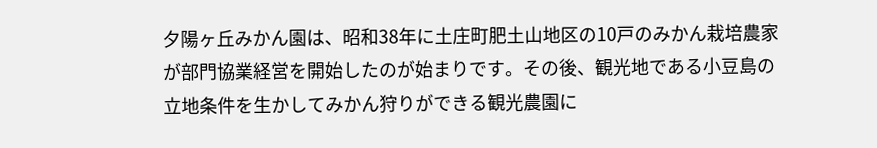夕陽ヶ丘みかん園は、昭和38年に土庄町肥土山地区の10戸のみかん栽培農家が部門協業経営を開始したのが始まりです。その後、観光地である小豆島の立地条件を生かしてみかん狩りができる観光農園に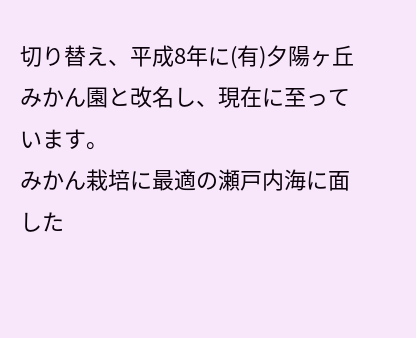切り替え、平成8年に(有)夕陽ヶ丘みかん園と改名し、現在に至っています。
みかん栽培に最適の瀬戸内海に面した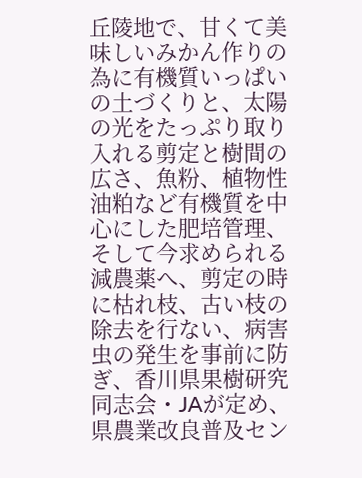丘陵地で、甘くて美味しいみかん作りの為に有機質いっぱいの土づくりと、太陽の光をたっぷり取り入れる剪定と樹間の広さ、魚粉、植物性油粕など有機質を中心にした肥培管理、そして今求められる減農薬へ、剪定の時に枯れ枝、古い枝の除去を行ない、病害虫の発生を事前に防ぎ、香川県果樹研究同志会・JAが定め、県農業改良普及セン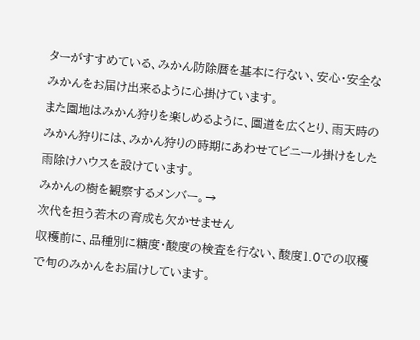ターがすすめている、みかん防除暦を基本に行ない、安心・安全なみかんをお届け出来るように心掛けています。
また園地はみかん狩りを楽しめるように、園道を広くとり、雨天時のみかん狩りには、みかん狩りの時期にあわせてビニール掛けをした雨除けハウスを設けています。
みかんの樹を観察するメンバー。→
次代を担う若木の育成も欠かせません
収穫前に、品種別に糖度・酸度の検査を行ない、酸度1.0での収穫で旬のみかんをお届けしています。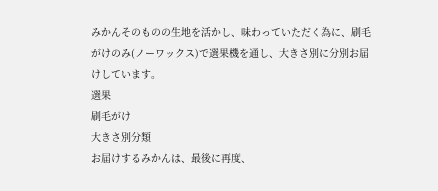みかんそのものの生地を活かし、味わっていただく為に、刷毛がけのみ(ノーワックス)で選果機を通し、大きさ別に分別お届けしています。
選果
刷毛がけ
大きさ別分類
お届けするみかんは、最後に再度、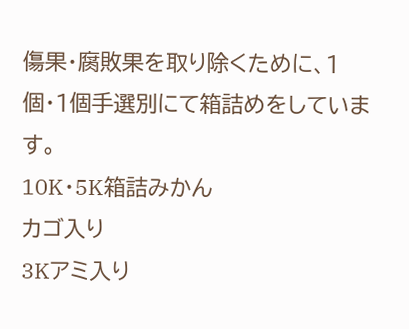傷果・腐敗果を取り除くために、1個・1個手選別にて箱詰めをしています。
10K・5K箱詰みかん
カゴ入り
3Kアミ入り